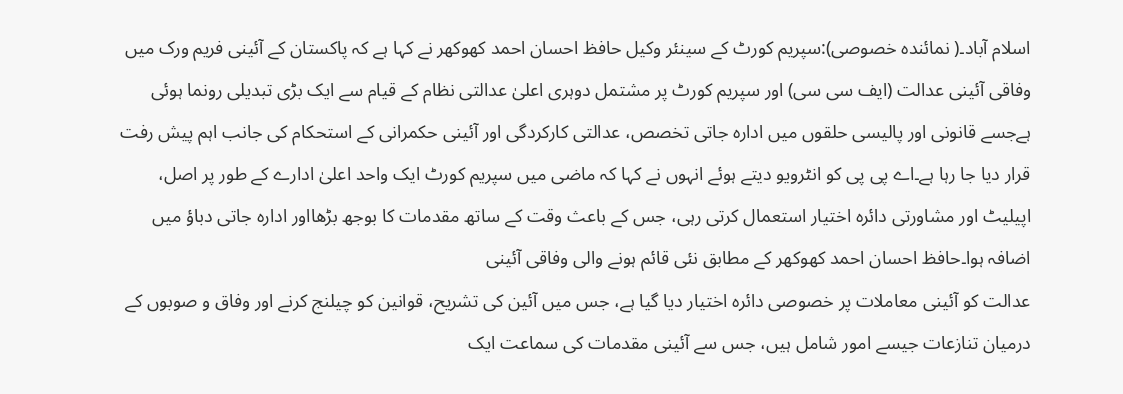اسلام آباد۔( نمائندہ خصوصی):سپریم کورٹ کے سینئر وکیل حافظ احسان احمد کھوکھر نے کہا ہے کہ پاکستان کے آئینی فریم ورک میں وفاقی آئینی عدالت (ایف سی سی) اور سپریم کورٹ پر مشتمل دوہری اعلیٰ عدالتی نظام کے قیام سے ایک بڑی تبدیلی رونما ہوئی ہےجسے قانونی اور پالیسی حلقوں میں ادارہ جاتی تخصص، عدالتی کارکردگی اور آئینی حکمرانی کے استحکام کی جانب اہم پیش رفت قرار دیا جا رہا ہے۔اے پی پی کو انٹرویو دیتے ہوئے انہوں نے کہا کہ ماضی میں سپریم کورٹ ایک واحد اعلیٰ ادارے کے طور پر اصل، اپیلیٹ اور مشاورتی دائرہ اختیار استعمال کرتی رہی، جس کے باعث وقت کے ساتھ مقدمات کا بوجھ بڑھااور ادارہ جاتی دباؤ میں اضافہ ہوا۔حافظ احسان احمد کھوکھر کے مطابق نئی قائم ہونے والی وفاقی آئینی
عدالت کو آئینی معاملات پر خصوصی دائرہ اختیار دیا گیا ہے، جس میں آئین کی تشریح، قوانین کو چیلنج کرنے اور وفاق و صوبوں کے درمیان تنازعات جیسے امور شامل ہیں، جس سے آئینی مقدمات کی سماعت ایک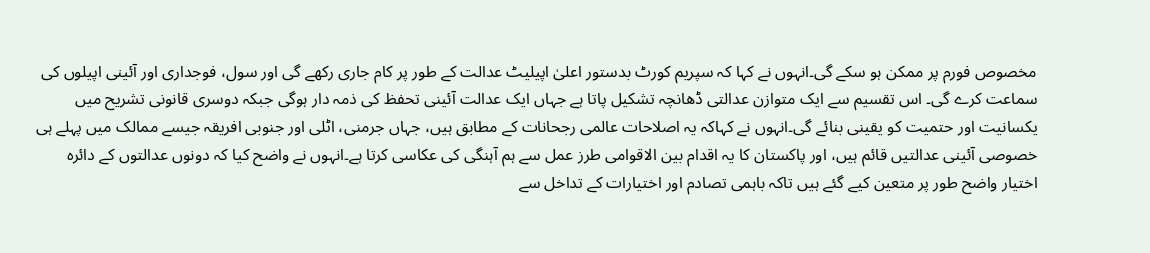مخصوص فورم پر ممکن ہو سکے گی۔انہوں نے کہا کہ سپریم کورٹ بدستور اعلیٰ اپیلیٹ عدالت کے طور پر کام جاری رکھے گی اور سول، فوجداری اور آئینی اپیلوں کی سماعت کرے گی۔ اس تقسیم سے ایک متوازن عدالتی ڈھانچہ تشکیل پاتا ہے جہاں ایک عدالت آئینی تحفظ کی ذمہ دار ہوگی جبکہ دوسری قانونی تشریح میں یکسانیت اور حتمیت کو یقینی بنائے گی۔انہوں نے کہاکہ یہ اصلاحات عالمی رجحانات کے مطابق ہیں، جہاں جرمنی، اٹلی اور جنوبی افریقہ جیسے ممالک میں پہلے ہی خصوصی آئینی عدالتیں قائم ہیں، اور پاکستان کا یہ اقدام بین الاقوامی طرز عمل سے ہم آہنگی کی عکاسی کرتا ہے۔انہوں نے واضح کیا کہ دونوں عدالتوں کے دائرہ اختیار واضح طور پر متعین کیے گئے ہیں تاکہ باہمی تصادم اور اختیارات کے تداخل سے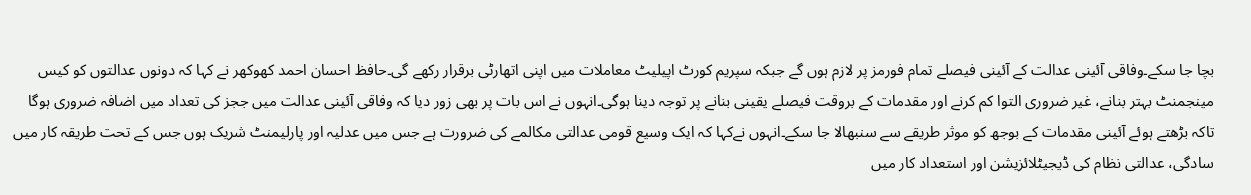بچا جا سکے۔وفاقی آئینی عدالت کے آئینی فیصلے تمام فورمز پر لازم ہوں گے جبکہ سپریم کورٹ اپیلیٹ معاملات میں اپنی اتھارٹی برقرار رکھے گی۔حافظ احسان احمد کھوکھر نے کہا کہ دونوں عدالتوں کو کیس مینجمنٹ بہتر بنانے، غیر ضروری التوا کم کرنے اور مقدمات کے بروقت فیصلے یقینی بنانے پر توجہ دینا ہوگی۔انہوں نے اس بات پر بھی زور دیا کہ وفاقی آئینی عدالت میں ججز کی تعداد میں اضافہ ضروری ہوگا تاکہ بڑھتے ہوئے آئینی مقدمات کے بوجھ کو موثر طریقے سے سنبھالا جا سکے۔انہوں نےکہا کہ ایک وسیع قومی عدالتی مکالمے کی ضرورت ہے جس میں عدلیہ اور پارلیمنٹ شریک ہوں جس کے تحت طریقہ کار میں سادگی، عدالتی نظام کی ڈیجیٹلائزیشن اور استعداد کار میں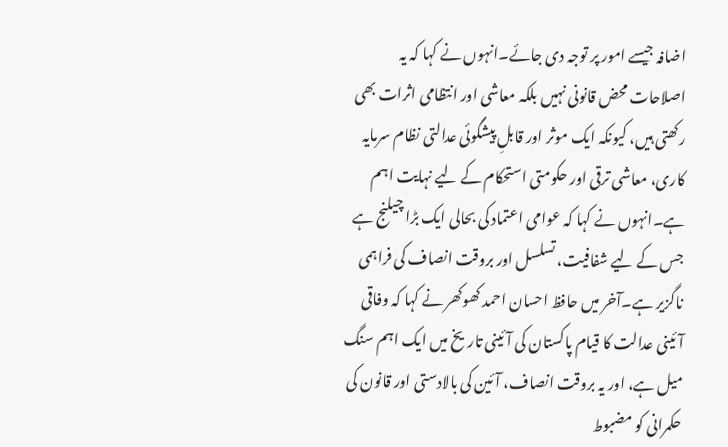اضافہ جیسے امور پر توجہ دی جائے۔انہوں نے کہا کہ یہ اصلاحات محض قانونی نہیں بلکہ معاشی اور انتظامی اثرات بھی رکھتی ہیں، کیونکہ ایک موثر اور قابلِ پیشگوئی عدالتی نظام سرمایہ کاری، معاشی ترقی اور حکومتی استحکام کے لیے نہایت اہم ہے۔انہوں نے کہا کہ عوامی اعتماد کی بحالی ایک بڑا چیلنج ہے جس کے لیے شفافیت، تسلسل اور بروقت انصاف کی فراہمی ناگزیر ہے۔آخر میں حافظ احسان احمد کھوکھر نے کہا کہ وفاقی آئینی عدالت کا قیام پاکستان کی آئینی تاریخ میں ایک اہم سنگ میل ہے، اور یہ بروقت انصاف، آئین کی بالادستی اور قانون کی حکمرانی کو مضبوط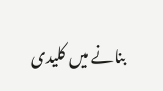بنانے میں کلیدی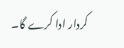کردار ادا کرے گا۔